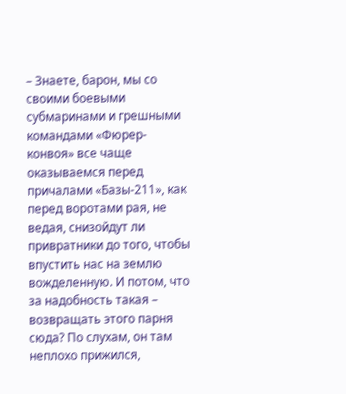– Знаете, барон, мы со своими боевыми субмаринами и грешными командами «Фюрер-конвоя» все чаще оказываемся перед причалами «Базы-211», как перед воротами рая, не ведая, снизойдут ли привратники до того, чтобы впустить нас на землю вожделенную. И потом, что за надобность такая – возвращать этого парня сюда? По слухам, он там неплохо прижился,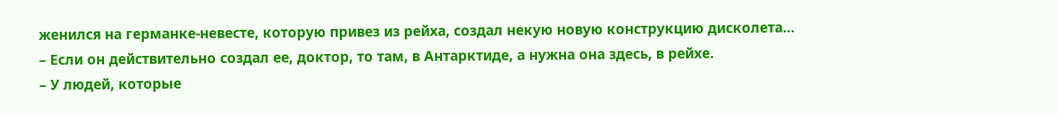женился на германке-невесте, которую привез из рейха, создал некую новую конструкцию дисколета…
– Если он действительно создал ее, доктор, то там, в Антарктиде, а нужна она здесь, в рейхе.
– У людей, которые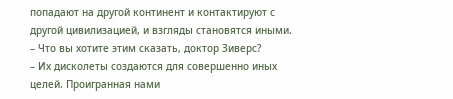попадают на другой континент и контактируют с другой цивилизацией, и взгляды становятся иными.
– Что вы хотите этим сказать, доктор Зиверс?
– Их дисколеты создаются для совершенно иных целей. Проигранная нами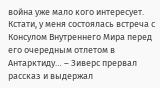война уже мало кого интересует. Кстати, у меня состоялась встреча с Консулом Внутреннего Мира перед его очередным отлетом в Антарктиду… – Зиверс прервал рассказ и выдержал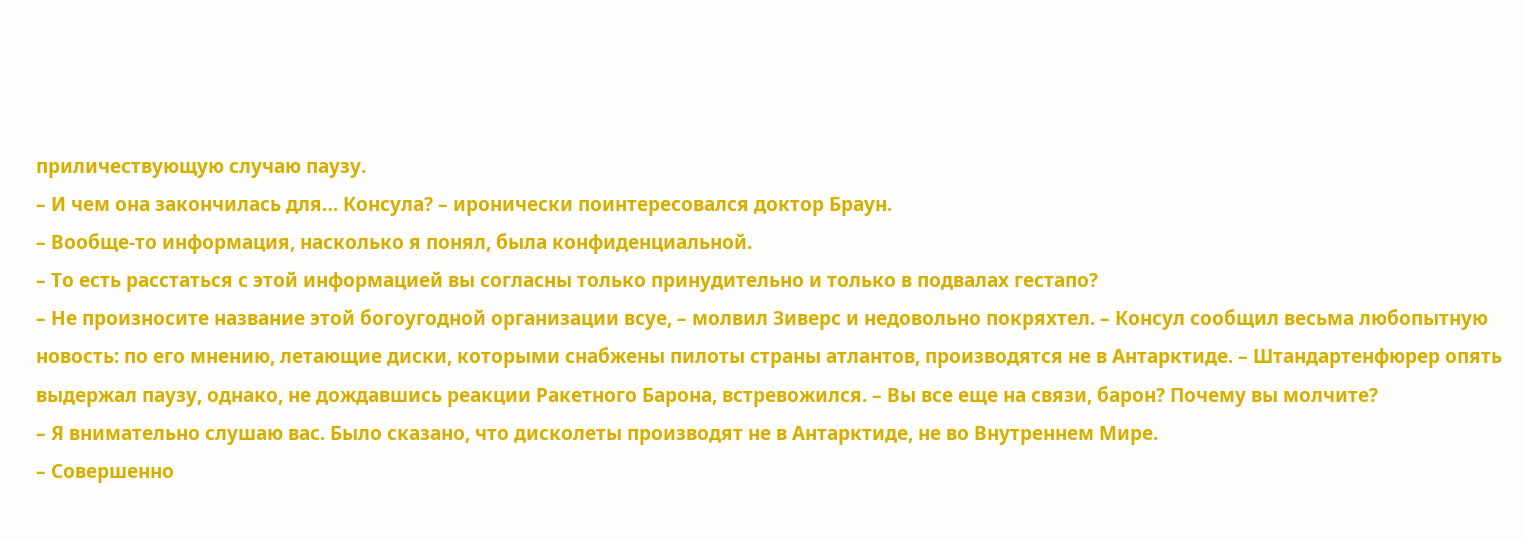приличествующую случаю паузу.
– И чем она закончилась для… Консула? – иронически поинтересовался доктор Браун.
– Вообще-то информация, насколько я понял, была конфиденциальной.
– То есть расстаться с этой информацией вы согласны только принудительно и только в подвалах гестапо?
– Не произносите название этой богоугодной организации всуе, – молвил Зиверс и недовольно покряхтел. – Консул сообщил весьма любопытную новость: по его мнению, летающие диски, которыми снабжены пилоты страны атлантов, производятся не в Антарктиде. – Штандартенфюрер опять выдержал паузу, однако, не дождавшись реакции Ракетного Барона, встревожился. – Вы все еще на связи, барон? Почему вы молчите?
– Я внимательно слушаю вас. Было сказано, что дисколеты производят не в Антарктиде, не во Внутреннем Мире.
– Совершенно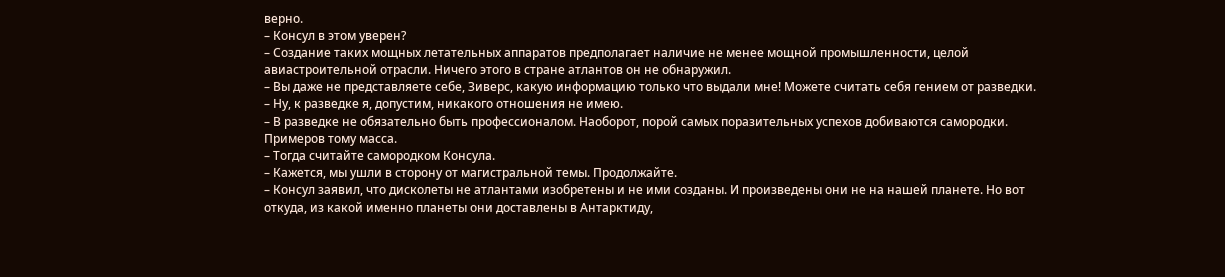верно.
– Консул в этом уверен?
– Создание таких мощных летательных аппаратов предполагает наличие не менее мощной промышленности, целой авиастроительной отрасли. Ничего этого в стране атлантов он не обнаружил.
– Вы даже не представляете себе, Зиверс, какую информацию только что выдали мне! Можете считать себя гением от разведки.
– Ну, к разведке я, допустим, никакого отношения не имею.
– В разведке не обязательно быть профессионалом. Наоборот, порой самых поразительных успехов добиваются самородки. Примеров тому масса.
– Тогда считайте самородком Консула.
– Кажется, мы ушли в сторону от магистральной темы. Продолжайте.
– Консул заявил, что дисколеты не атлантами изобретены и не ими созданы. И произведены они не на нашей планете. Но вот откуда, из какой именно планеты они доставлены в Антарктиду,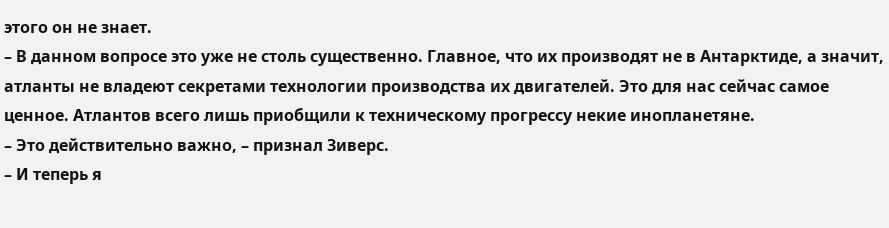этого он не знает.
– В данном вопросе это уже не столь существенно. Главное, что их производят не в Антарктиде, а значит, атланты не владеют секретами технологии производства их двигателей. Это для нас сейчас самое ценное. Атлантов всего лишь приобщили к техническому прогрессу некие инопланетяне.
– Это действительно важно, – признал Зиверс.
– И теперь я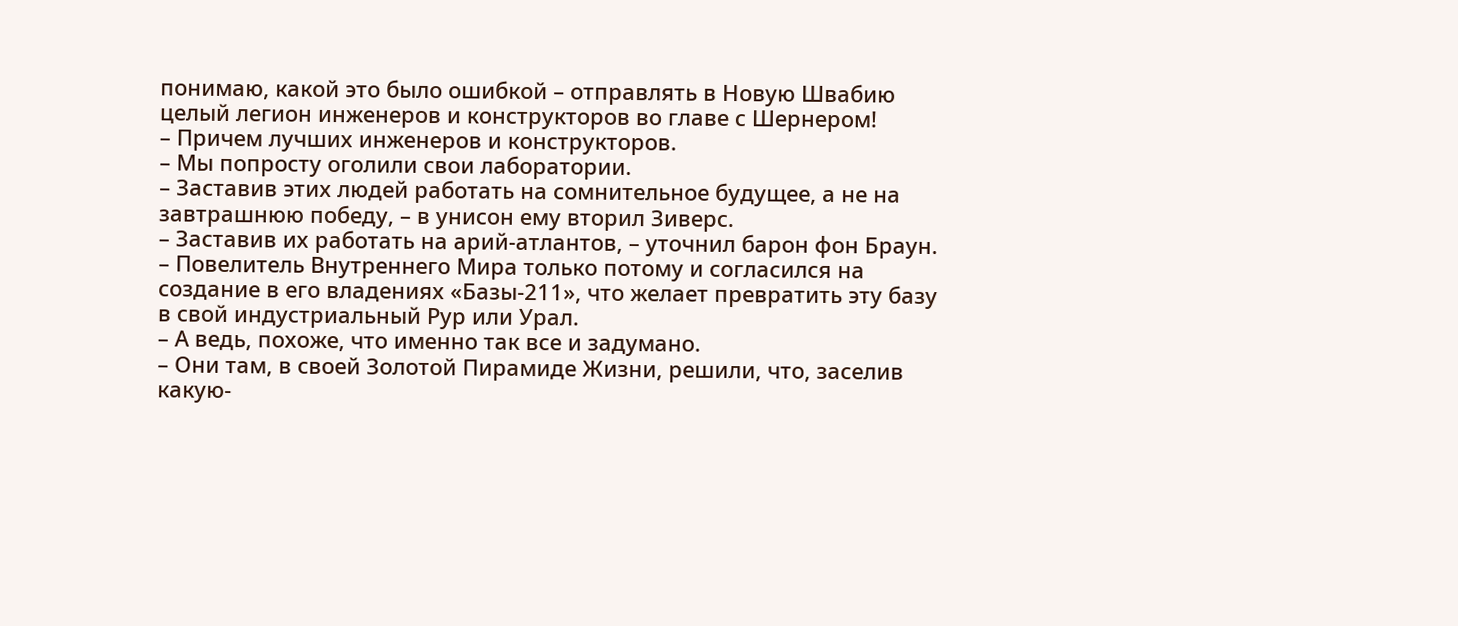понимаю, какой это было ошибкой – отправлять в Новую Швабию целый легион инженеров и конструкторов во главе с Шернером!
– Причем лучших инженеров и конструкторов.
– Мы попросту оголили свои лаборатории.
– Заставив этих людей работать на сомнительное будущее, а не на завтрашнюю победу, – в унисон ему вторил Зиверс.
– Заставив их работать на арий-атлантов, – уточнил барон фон Браун. – Повелитель Внутреннего Мира только потому и согласился на создание в его владениях «Базы-211», что желает превратить эту базу в свой индустриальный Рур или Урал.
– А ведь, похоже, что именно так все и задумано.
– Они там, в своей Золотой Пирамиде Жизни, решили, что, заселив какую-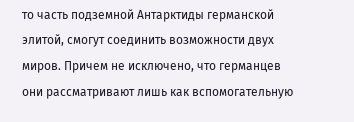то часть подземной Антарктиды германской элитой, смогут соединить возможности двух миров. Причем не исключено, что германцев они рассматривают лишь как вспомогательную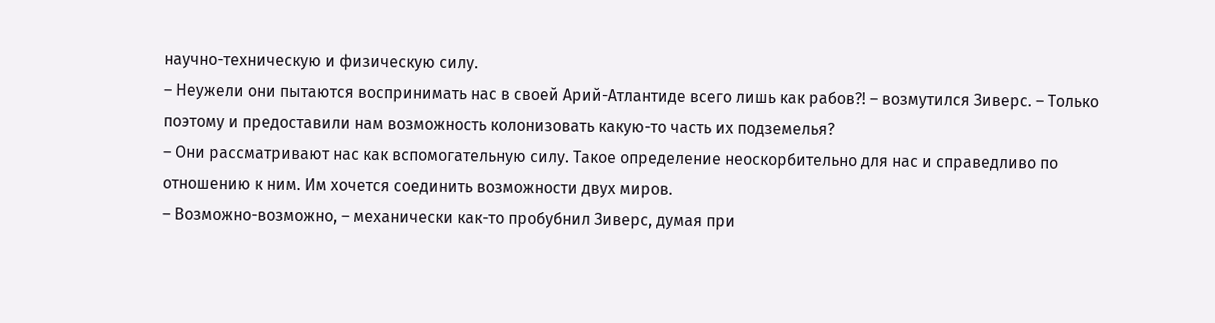научно-техническую и физическую силу.
– Неужели они пытаются воспринимать нас в своей Арий-Атлантиде всего лишь как рабов?! – возмутился Зиверс. – Только поэтому и предоставили нам возможность колонизовать какую-то часть их подземелья?
– Они рассматривают нас как вспомогательную силу. Такое определение неоскорбительно для нас и справедливо по отношению к ним. Им хочется соединить возможности двух миров.
– Возможно-возможно, – механически как-то пробубнил Зиверс, думая при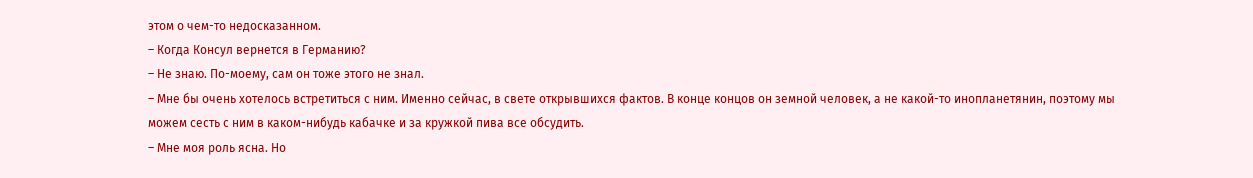этом о чем-то недосказанном.
– Когда Консул вернется в Германию?
– Не знаю. По-моему, сам он тоже этого не знал.
– Мне бы очень хотелось встретиться с ним. Именно сейчас, в свете открывшихся фактов. В конце концов он земной человек, а не какой-то инопланетянин, поэтому мы можем сесть с ним в каком-нибудь кабачке и за кружкой пива все обсудить.
– Мне моя роль ясна. Но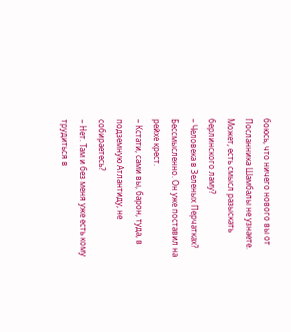боюсь, что ничего нового вы от Посланника Шамбалы не узнаете. Может, есть смысл разыскать берлинского ламу?
– Человека в Зеленых Перчатках? Бессмысленно. Он уже поставил на рейхе крест.
– Кстати, сами вы, барон, туда, в подземную Атлантиду, не собираетесь?
– Нет. Там и без меня уже есть кому трудиться в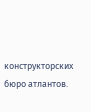конструкторских бюро атлантов.